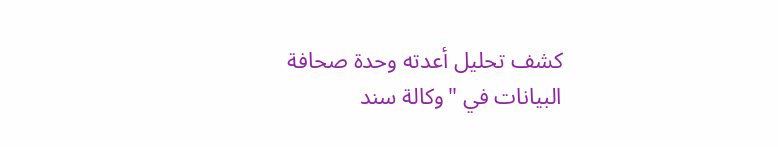كشف تحليل أعدته وحدة صحافة البيانات في "وكالة سند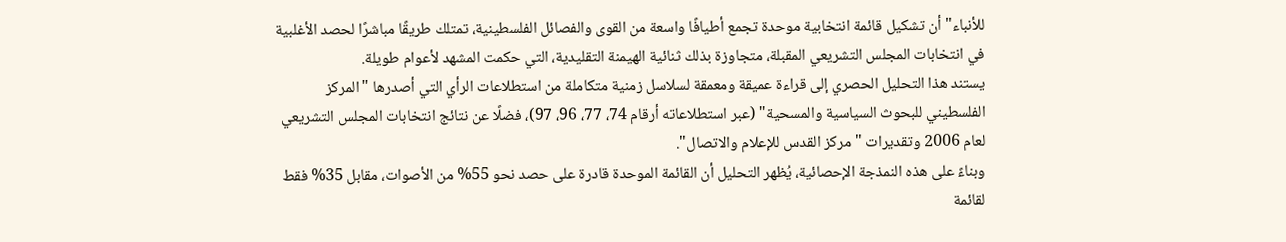للأنباء" أن تشكيل قائمة انتخابية موحدة تجمع أطيافًا واسعة من القوى والفصائل الفلسطينية، تمتلك طريقًا مباشرًا لحصد الأغلبية في انتخابات المجلس التشريعي المقبلة، متجاوزة بذلك ثنائية الهيمنة التقليدية، التي حكمت المشهد لأعوام طويلة.
يستند هذا التحليل الحصري إلى قراءة عميقة ومعمقة لسلاسل زمنية متكاملة من استطلاعات الرأي التي أصدرها "المركز الفلسطيني للبحوث السياسية والمسحية" (عبر استطلاعاته أرقام 74، 77، 96، 97)، فضلًا عن نتائج انتخابات المجلس التشريعي لعام 2006 وتقديرات "مركز القدس للإعلام والاتصال".
وبناءً على هذه النمذجة الإحصائية، يُظهر التحليل أن القائمة الموحدة قادرة على حصد نحو 55% من الأصوات، مقابل 35% فقط لقائمة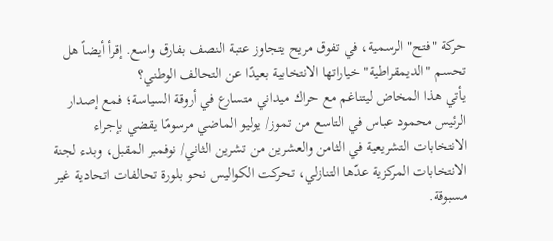حركة "فتح" الرسمية، في تفوق مريح يتجاوز عتبة النصف بفارق واسع. إقرأ أيضاً هل تحسم "الديمقراطية" خياراتها الانتخابية بعيدًا عن التحالف الوطني؟
يأتي هذا المخاض ليتناغم مع حراك ميداني متسارع في أروقة السياسة؛ فمع إصدار الرئيس محمود عباس في التاسع من تموز/ يوليو الماضي مرسومًا يقضي بإجراء الانتخابات التشريعية في الثامن والعشرين من تشرين الثاني/ نوفمبر المقبل، وبدء لجنة الانتخابات المركزية عدّها التنازلي، تحركت الكواليس نحو بلورة تحالفات اتحادية غير مسبوقة.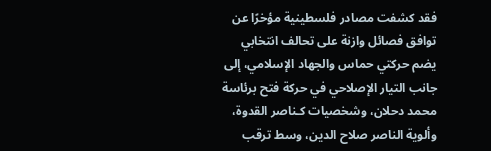فقد كشفت مصادر فلسطينية مؤخرًا عن توافق فصائل وازنة على تحالف انتخابي يضم حركتي حماس والجهاد الإسلامي، إلى جانب التيار الإصلاحي في حركة فتح برئاسة محمد دحلان، وشخصيات كـناصر القدوة، وألوية الناصر صلاح الدين، وسط ترقب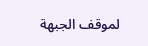لموقف الجبهة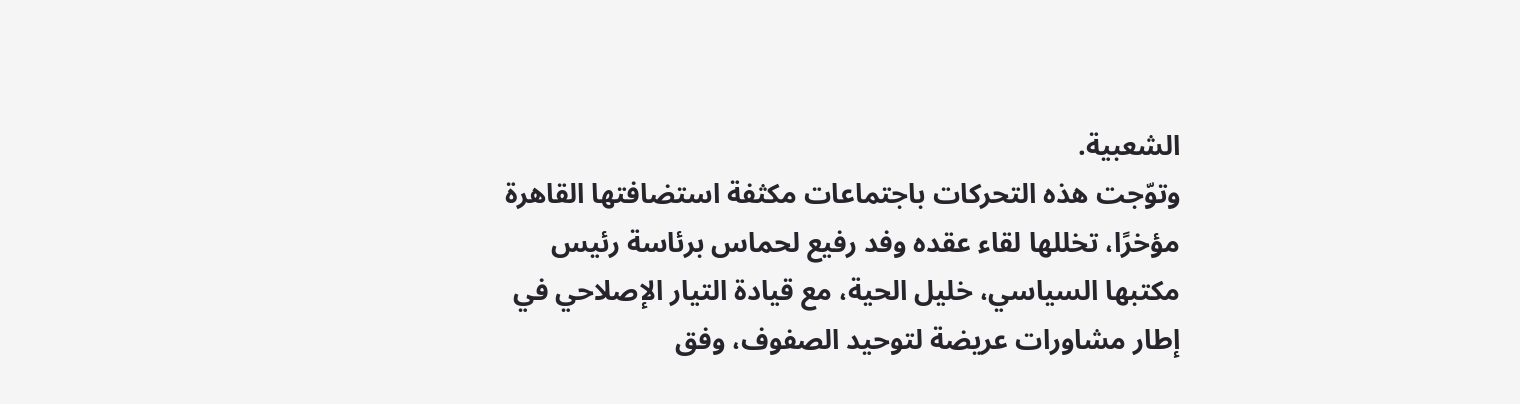الشعبية.
وتوّجت هذه التحركات باجتماعات مكثفة استضافتها القاهرة مؤخرًا، تخللها لقاء عقده وفد رفيع لحماس برئاسة رئيس مكتبها السياسي، خليل الحية، مع قيادة التيار الإصلاحي في إطار مشاورات عريضة لتوحيد الصفوف، وفق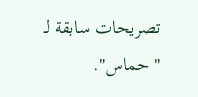تصريحات سابقة لـ "حماس".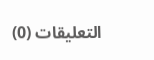التعليقات (0)